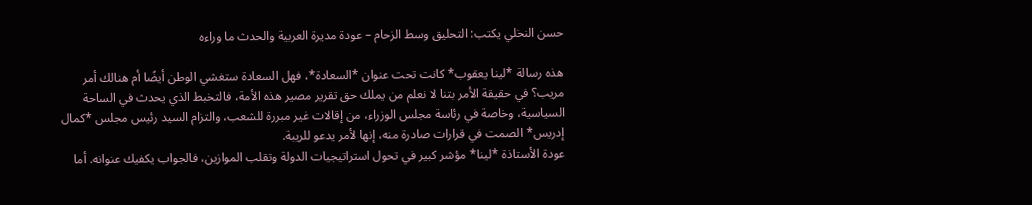حسن النخلي يكتب: التحليق وسط الزحام – عودة مديرة العربية والحدث ما وراءه

هذه رسالة *لينا يعقوب* كانت تحت عنوان *السعادة*، فهل السعادة ستغشي الوطن أيضًا أم هنالك أمر مريب؟ في حقيقة الأمر بتنا لا نعلم من يملك حق تقرير مصير هذه الأمة، فالتخبط الذي يحدث في الساحة السياسية، وخاصة في رئاسة مجلس الوزراء، من إقالات غير مبررة للشعب، والتزام السيد رئيس مجلس *كمال إدريس* الصمت في قرارات صادرة منه، إنها لأمر يدعو للريبة.
عودة الأستاذة *لينا* مؤشر كبير في تحول استراتيجيات الدولة وتقلب الموازين، فالجواب يكفيك عنوانه. أما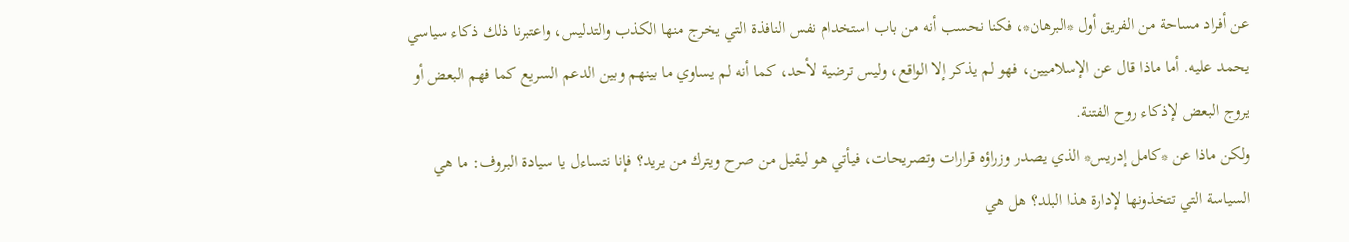عن أفراد مساحة من الفريق أول *البرهان*، فكنا نحسب أنه من باب استخدام نفس النافذة التي يخرج منها الكذب والتدليس، واعتبرنا ذلك ذكاء سياسي يحمد عليه. أما ماذا قال عن الإسلاميين، فهو لم يذكر إلا الواقع، وليس ترضية لأحد، كما أنه لم يساوي ما بينهم وبين الدعم السريع كما فهم البعض أو يروج البعض لإذكاء روح الفتنة.
ولكن ماذا عن *كامل إدريس* الذي يصدر وزراؤه قرارات وتصريحات، فيأتي هو ليقيل من صرح ويترك من يريد؟ فإنا نتساءل يا سيادة البروف: ما هي السياسة التي تتخذونها لإدارة هذا البلد؟ هل هي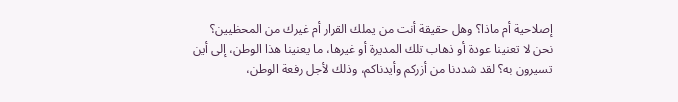إصلاحية أم ماذا؟ وهل حقيقة أنت من يملك القرار أم غيرك من المحظيين؟
نحن لا تعنينا عودة أو ذهاب تلك المديرة أو غيرها، ما يعنينا هذا الوطن، إلى أين تسيرون به؟ لقد شددنا من أزركم وأيدناكم، وذلك لأجل رفعة الوطن،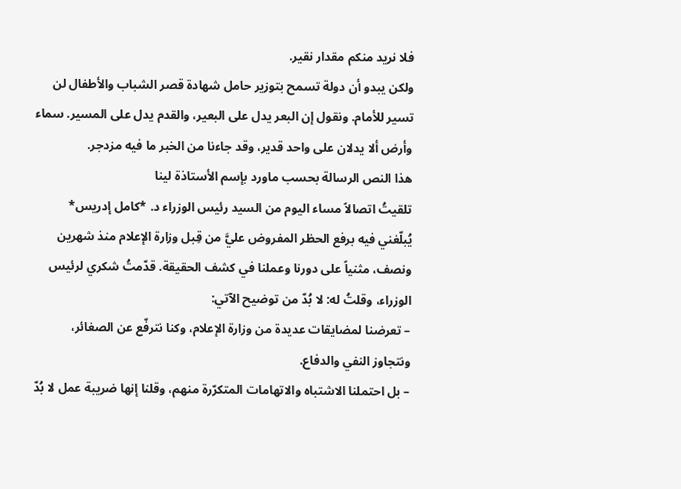فلا نريد منكم مقدار نقير.
ولكن يبدو أن دولة تسمح بتوزير حامل شهادة قصر الشباب والأطفال لن تسير للأمام. ونقول إن البعر يدل على البعير، والقدم يدل على المسير. سماء وأرض ألا يدلان على واحد قدير، وقد جاءنا من الخبر ما فيه مزدجر.
ھذا النص الرسالة بحسب ماورد بإسم الأستاذة لينا
تلقيتُ اتصالاً مساء اليوم من السيد رئيس الوزراء د. *كامل إدريس* يُبلّغني فيه برفع الحظر المفروض عليَّ من قِبل وزارة الإعلام منذ شهرين ونصف، مثنياً على دورنا وعملنا في كشف الحقيقة. قدّمتُ شكري لرئيس الوزراء، وقلتُ له: لا بُدّ من توضيح الآتي:
– تعرضنا لمضايقات عديدة من وزارة الإعلام، وكنا نترفّع عن الصغائر، ونتجاوز النفي والدفاع.
– بل احتملنا الاشتباه والاتهامات المتكرّرة منهم، وقلنا إنها ضريبة عمل لا بُدّ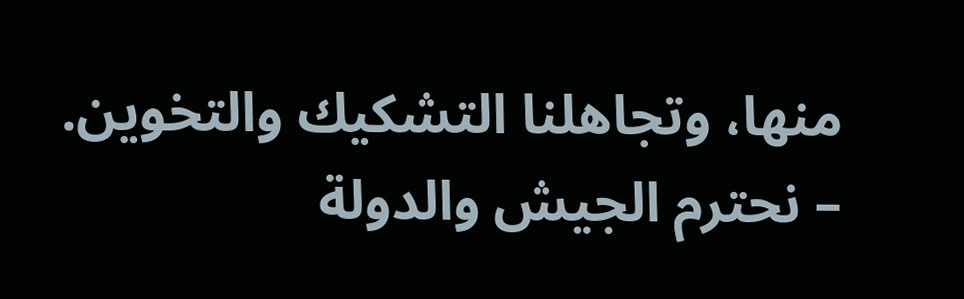منها، وتجاهلنا التشكيك والتخوين.
– نحترم الجيش والدولة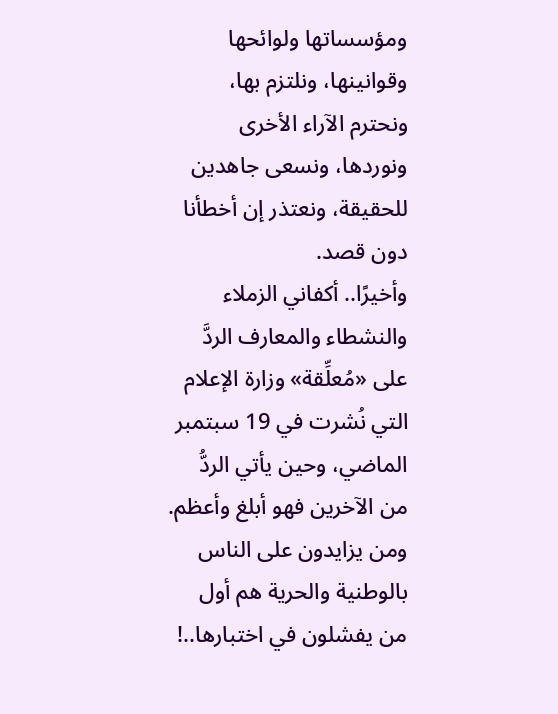ومؤسساتها ولوائحها وقوانينها، ونلتزم بها، ونحترم الآراء الأخرى ونوردها، ونسعى جاهدين للحقيقة، ونعتذر إن أخطأنا دون قصد.
وأخيرًا.. أكفاني الزملاء والنشطاء والمعارف الردَّ على «مُعلِّقة» وزارة الإعلام التي نُشرت في 19 سبتمبر الماضي، وحين يأتي الردُّ من الآخرين فهو أبلغ وأعظم. ومن يزايدون على الناس بالوطنية والحرية هم أول من يفشلون في اختبارها..!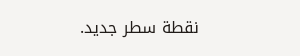نقطة سطر جديد.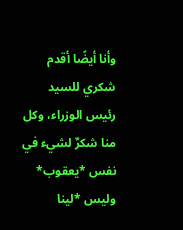وأنا أيضًا أقدم شكري للسيد رئيس الوزراء، وكل منا شكرٌ لشيء في نفس *يعقوب* وليس *لينا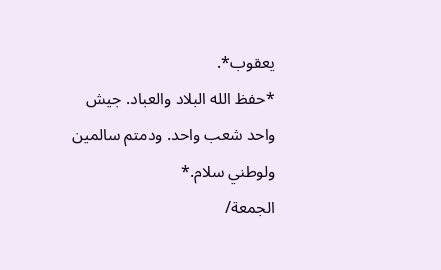يعقوب*.
*حفظ الله البلاد والعباد. جيش واحد شعب واحد. ودمتم سالمين ولوطني سلام.*
الجمعة/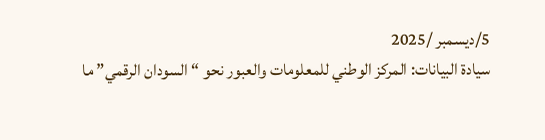5/ديسمبر /2025
سيادة البيانات: المركز الوطني للمعلومات والعبور نحو “السودان الرقمي” ما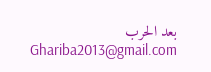بعد الحرب
Ghariba2013@gmail.com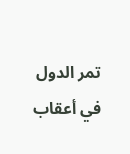تمر الدول في أعقاب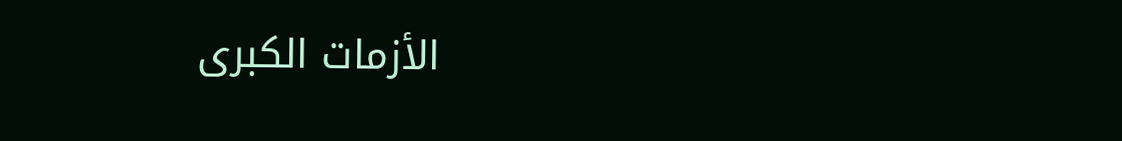الأزمات الكبرى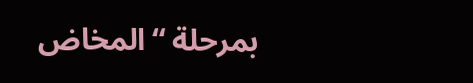بمرحلة “المخاض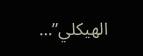الهيكلي”…